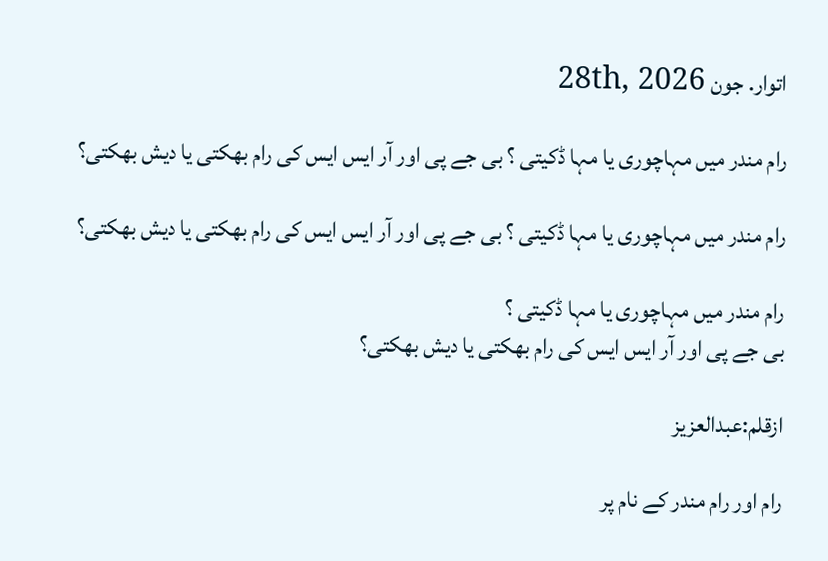اتوار. جون 28th, 2026

رام مندر میں مہاچوری یا مہا ڈکیتی ؟ بی جے پی اور آر ایس ایس کی رام بھکتی یا دیش بھکتی؟

رام مندر میں مہاچوری یا مہا ڈکیتی ؟ بی جے پی اور آر ایس ایس کی رام بھکتی یا دیش بھکتی؟

رام مندر میں مہاچوری یا مہا ڈکیتی ؟
بی جے پی اور آر ایس ایس کی رام بھکتی یا دیش بھکتی؟

ازقلم:عبدالعزیز

رام اور رام مندر کے نام پر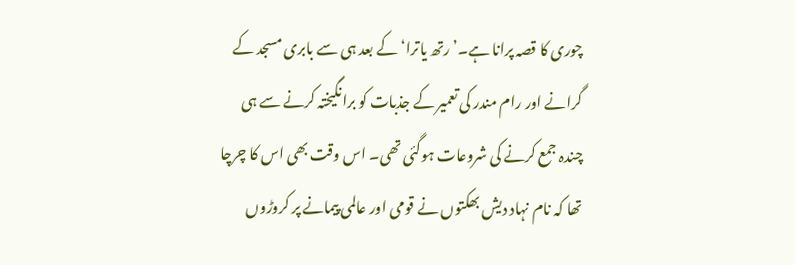چوری کا قصہ پرانا ہے۔’رتھ یاترا‘ کے بعد ہی سے بابری مسجد کے گرانے اور رام مندر کی تعمیر کے جذبات کو برانگیختہ کرنے سے ہی چندہ جمع کرنے کی شروعات ہوگئی تھی۔ اس وقت بھی اس کا چرچا تھا کہ نام نہاد دیش بھکتوں نے قومی اور عالمی پیمانے پر کروڑوں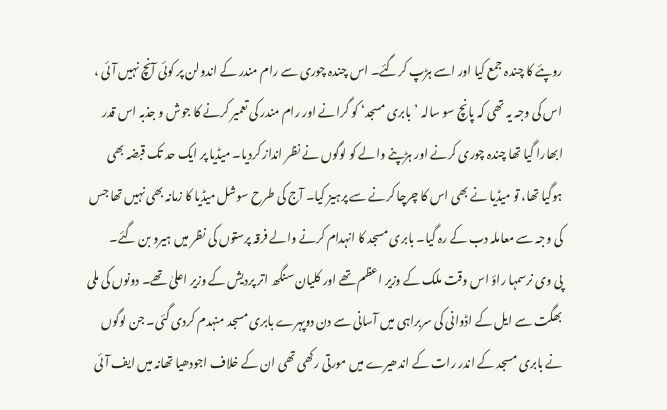روپئے کا چندہ جمع کیا اور اسے ہڑپ کرگئے۔ اس چندہ چوری سے رام مندر کے اندولن پر کوئی آنچ نہیں آئی ، اس کی وجہ یہ تھی کہ پانچ سو سالہ ’بابری مسجد‘ کو گرانے اور رام مندر کی تعمیر کرنے کا جوش و جذبہ اس قدر ابھارا گیا تھا چندہ چوری کرنے اور ہڑپنے والے کو لوگوں نے نظر انداز کردیا۔ میڈیا پر ایک حد تک قبضہ بھی ہوگیا تھا، تو میڈیا نے بھی اس کا چرچا کرنے سے پرہیز کیا۔ آج کی طرح سوشل میڈیا کا زمانہ بھی نہیں تھا جس کی وجہ سے معاملہ دب کے رہ گیا۔ بابری مسجد کا انہدام کرنے والے فرقہ پرستوں کی نظر میں ہیرو بن گئے۔
پی وی نرسمہا راؤ اس وقت ملک کے وزیر اعظم تھے اور کلیان سنگھ اتر پردیش کے وزیر اعلیٰ تھے۔ دونوں کی ملی بھگت سے ایل کے اڈوانی کی سربراہی میں آسانی سے دن دوپہرے بابری مسجد منہدم کردی گئی۔ جن لوگوں نے بابری مسجد کے اندر رات کے اندھیرے میں مورتی رکھی تھی ان کے خلاف اجودھیا تھانہ میں ایف آئی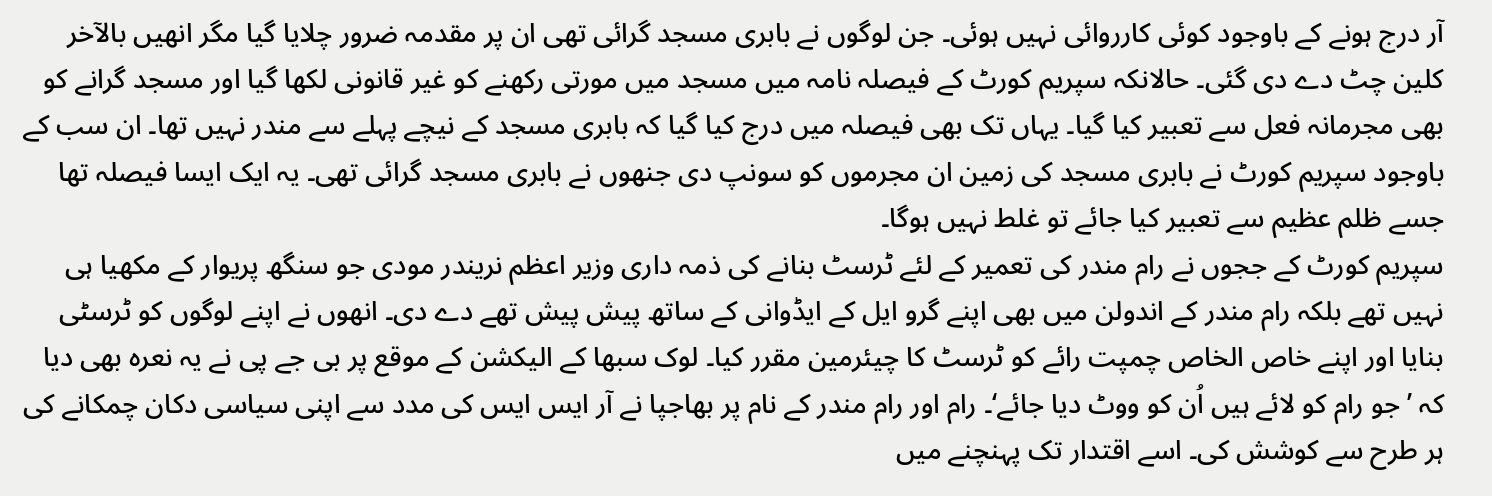آر درج ہونے کے باوجود کوئی کارروائی نہیں ہوئی۔ جن لوگوں نے بابری مسجد گرائی تھی ان پر مقدمہ ضرور چلایا گیا مگر انھیں بالآخر کلین چٹ دے دی گئی۔ حالانکہ سپریم کورٹ کے فیصلہ نامہ میں مسجد میں مورتی رکھنے کو غیر قانونی لکھا گیا اور مسجد گرانے کو بھی مجرمانہ فعل سے تعبیر کیا گیا۔ یہاں تک بھی فیصلہ میں درج کیا گیا کہ بابری مسجد کے نیچے پہلے سے مندر نہیں تھا۔ ان سب کے باوجود سپریم کورٹ نے بابری مسجد کی زمین ان مجرموں کو سونپ دی جنھوں نے بابری مسجد گرائی تھی۔ یہ ایک ایسا فیصلہ تھا جسے ظلم عظیم سے تعبیر کیا جائے تو غلط نہیں ہوگا۔
سپریم کورٹ کے ججوں نے رام مندر کی تعمیر کے لئے ٹرسٹ بنانے کی ذمہ داری وزیر اعظم نریندر مودی جو سنگھ پریوار کے مکھیا ہی نہیں تھے بلکہ رام مندر کے اندولن میں بھی اپنے گرو ایل کے ایڈوانی کے ساتھ پیش پیش تھے دے دی۔ انھوں نے اپنے لوگوں کو ٹرسٹی بنایا اور اپنے خاص الخاص چمپت رائے کو ٹرسٹ کا چیئرمین مقرر کیا۔ لوک سبھا کے الیکشن کے موقع پر بی جے پی نے یہ نعرہ بھی دیا کہ ’جو رام کو لائے ہیں اُن کو ووٹ دیا جائے‘۔ رام اور رام مندر کے نام پر بھاجپا نے آر ایس ایس کی مدد سے اپنی سیاسی دکان چمکانے کی ہر طرح سے کوشش کی۔ اسے اقتدار تک پہنچنے میں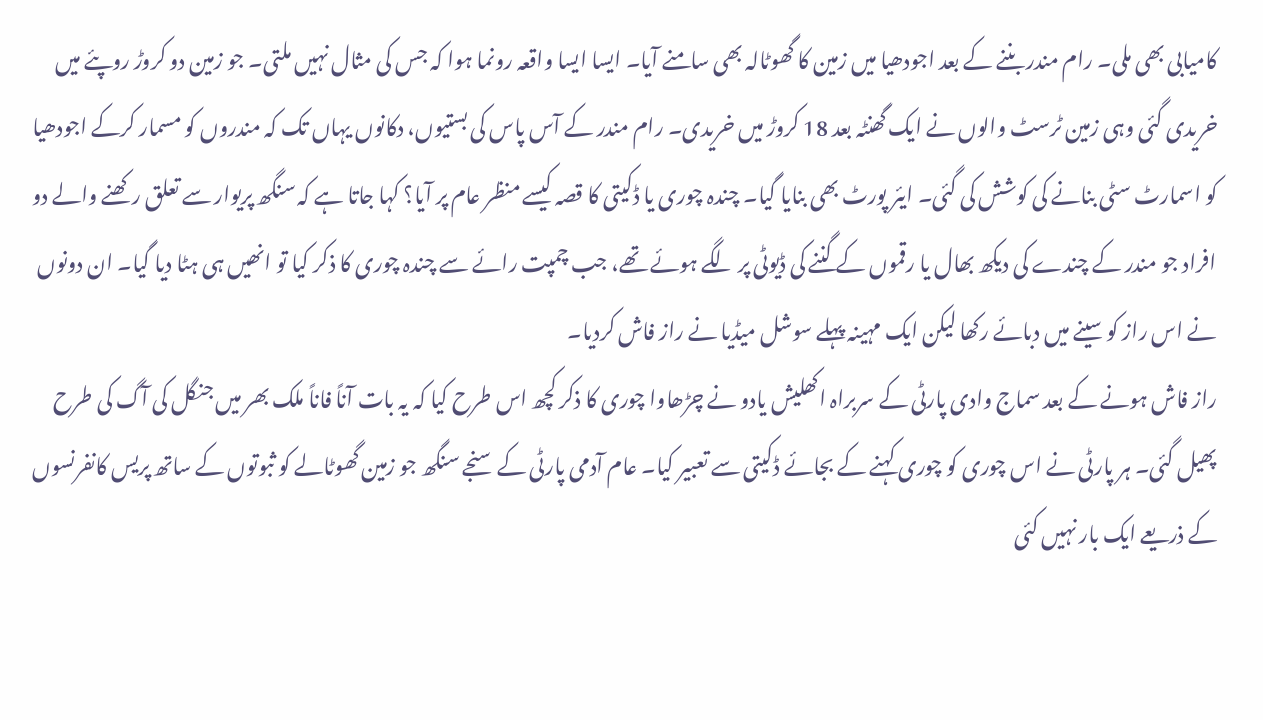کامیابی بھی ملی۔ رام مندر بننے کے بعد اجودھیا میں زمین کا گھوٹالہ بھی سامنے آیا۔ ایسا ایسا واقعہ رونما ہوا کہ جس کی مثال نہیں ملتی۔ جو زمین دو کروڑ روپئے میں خریدی گئی وہی زمین ٹرسٹ والوں نے ایک گھنٹہ بعد 18 کروڑ میں خریدی۔ رام مندر کے آس پاس کی بستیوں، دکانوں یہاں تک کہ مندروں کو مسمار کرکے اجودھیا کو اسمارٹ سٹی بنانے کی کوشش کی گئی۔ ایئر پورٹ بھی بنایا گیا۔ چندہ چوری یا ڈکیتی کا قصہ کیسے منظر عام پر آیا؟ کہا جاتا ہے کہ سنگھ پریوار سے تعلق رکھنے والے دو افراد جو مندر کے چندے کی دیکھ بھال یا رقموں کے گننے کی ڈیوٹی پر لگے ہوئے تھے، جب چمپت رائے سے چندہ چوری کا ذکر کیا تو انھیں ہی ہٹا دیا گیا۔ ان دونوں نے اس راز کو سینے میں دبائے رکھا لیکن ایک مہینہ پہلے سوشل میڈیا نے راز فاش کردیا۔
راز فاش ہونے کے بعد سماج وادی پارٹی کے سربراہ اکھلیش یادو نے چڑھاوا چوری کا ذکر کچھ اس طرح کیا کہ یہ بات آناً فاناً ملک بھر میں جنگل کی آگ کی طرح پھیل گئی۔ ہر پارٹی نے اس چوری کو چوری کہنے کے بجائے ڈکیتی سے تعبیر کیا۔ عام آدمی پارٹی کے سنجے سنگھ جو زمین گھوٹالے کو ثبوتوں کے ساتھ پریس کانفرنسوں کے ذریعے ایک بار نہیں کئی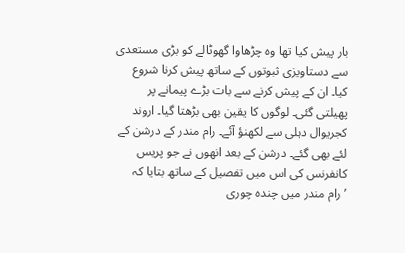بار پیش کیا تھا وہ چڑھاوا گھوٹالے کو بڑی مستعدی سے دستاویزی ثبوتوں کے ساتھ پیش کرنا شروع کیا۔ ان کے پیش کرنے سے بات بڑے پیمانے پر پھیلتی گئی۔ لوگوں کا یقین بھی بڑھتا گیا۔ اروند کجریوال دہلی سے لکھنؤ آئے۔ رام مندر کے درشن کے لئے بھی گئے۔ درشن کے بعد انھوں نے جو پریس کانفرنس کی اس میں تفصیل کے ساتھ بتایا کہ ’رام مندر میں چندہ چوری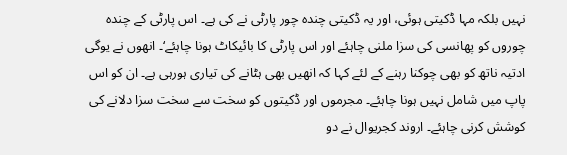نہیں بلکہ مہا ڈکیتی ہوئی، اور یہ ڈکیتی چندہ چور پارٹی نے کی ہے۔ اس پارٹی کے چندہ چوروں کو پھانسی کی سزا ملنی چاہئے اور اس پارٹی کا بائیکاٹ ہونا چاہئے‘۔ انھوں نے یوگی ادتیہ ناتھ کو بھی چوکنا رہنے کے لئے کہا کہ انھیں بھی ہٹانے کی تیاری ہورہی ہے۔ ان کو اس پاپ میں شامل نہیں ہونا چاہئے۔ مجرموں اور ڈکیتوں کو سخت سے سخت سزا دلانے کی کوشش کرنی چاہئے۔ اروند کجریوال نے دو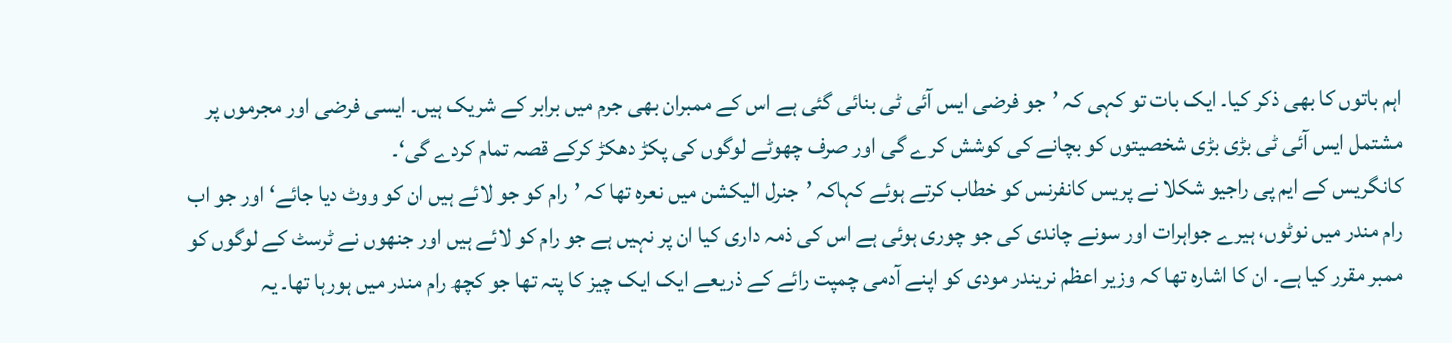اہم باتوں کا بھی ذکر کیا۔ ایک بات تو کہی کہ ’جو فرضی ایس آئی ٹی بنائی گئی ہے اس کے ممبران بھی جرم میں برابر کے شریک ہیں۔ ایسی فرضی اور مجرموں پر مشتمل ایس آئی ٹی بڑی بڑی شخصیتوں کو بچانے کی کوشش کرے گی اور صرف چھوٹے لوگوں کی پکڑ دھکڑ کرکے قصہ تمام کردے گی‘۔
کانگریس کے ایم پی راجیو شکلا نے پریس کانفرنس کو خطاب کرتے ہوئے کہاکہ ’جنرل الیکشن میں نعرہ تھا کہ ’رام کو جو لائے ہیں ان کو ووٹ دیا جائے‘ اور جو اب رام مندر میں نوٹوں، ہیرے جواہرات اور سونے چاندی کی جو چوری ہوئی ہے اس کی ذمہ داری کیا ان پر نہیں ہے جو رام کو لائے ہیں اور جنھوں نے ٹرسٹ کے لوگوں کو ممبر مقرر کیا ہے۔ ان کا اشارہ تھا کہ وزیر اعظم نریندر مودی کو اپنے آدمی چمپت رائے کے ذریعے ایک ایک چیز کا پتہ تھا جو کچھ رام مندر میں ہورہا تھا۔ یہ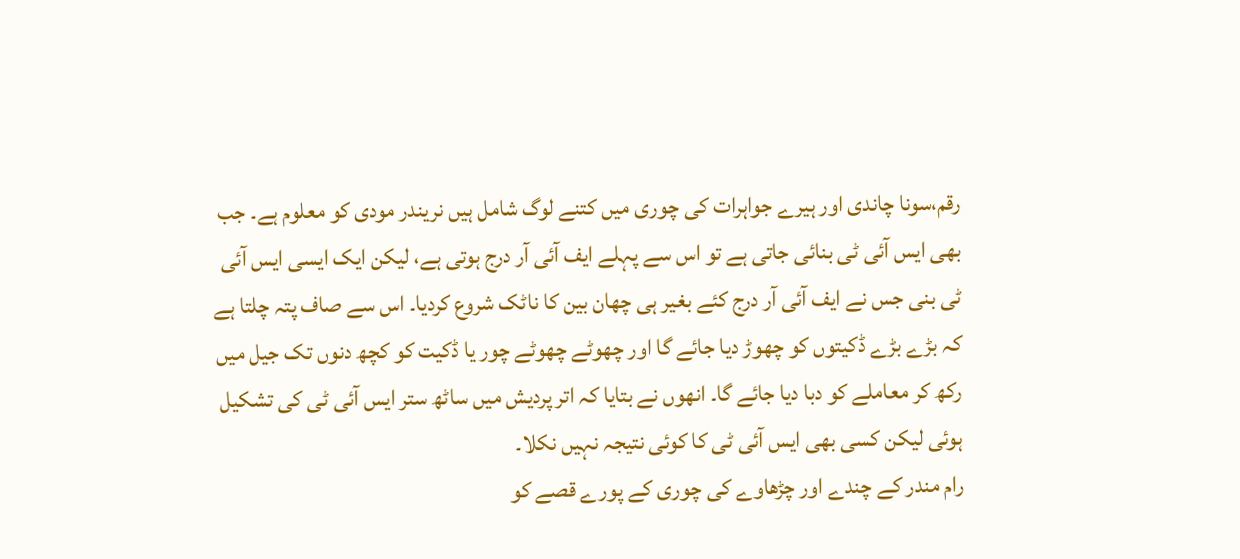رقم،سونا چاندی اور ہیرے جواہرات کی چوری میں کتنے لوگ شامل ہیں نریندر مودی کو معلوم ہے۔ جب بھی ایس آئی ٹی بنائی جاتی ہے تو اس سے پہلے ایف آئی آر درج ہوتی ہے، لیکن ایک ایسی ایس آئی ٹی بنی جس نے ایف آئی آر درج کئے بغیر ہی چھان بین کا ناٹک شروع کردیا۔ اس سے صاف پتہ چلتا ہے کہ بڑے بڑے ڈکیتوں کو چھوڑ دیا جائے گا اور چھوٹے چھوٹے چور یا ڈکیت کو کچھ دنوں تک جیل میں رکھ کر معاملے کو دبا دیا جائے گا۔ انھوں نے بتایا کہ اتر پردیش میں ساٹھ ستر ایس آئی ٹی کی تشکیل ہوئی لیکن کسی بھی ایس آئی ٹی کا کوئی نتیجہ نہیں نکلا۔
رام مندر کے چندے اور چڑھاوے کی چوری کے پورے قصے کو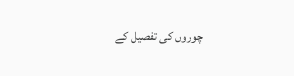چوروں کی تفصیل کے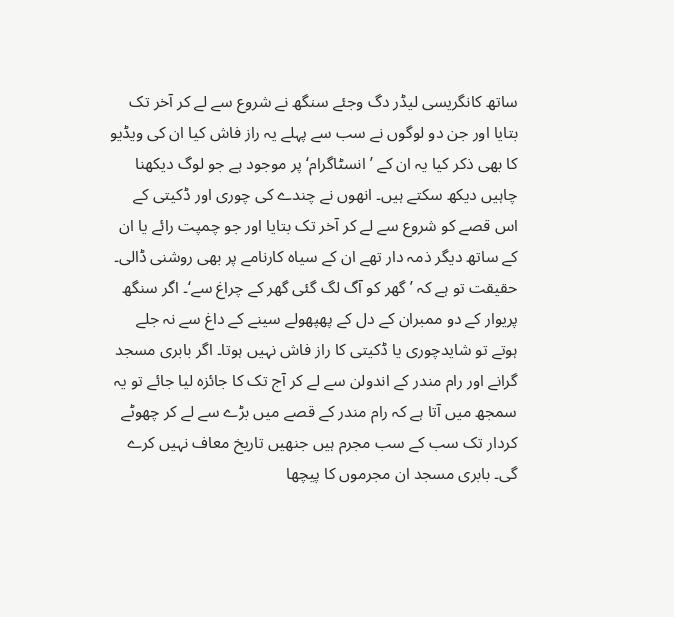ساتھ کانگریسی لیڈر دگ وجئے سنگھ نے شروع سے لے کر آخر تک بتایا اور جن دو لوگوں نے سب سے پہلے یہ راز فاش کیا ان کی ویڈیو کا بھی ذکر کیا یہ ان کے ’انسٹاگرام‘ پر موجود ہے جو لوگ دیکھنا چاہیں دیکھ سکتے ہیں۔ انھوں نے چندے کی چوری اور ڈکیتی کے اس قصے کو شروع سے لے کر آخر تک بتایا اور جو چمپت رائے یا ان کے ساتھ دیگر ذمہ دار تھے ان کے سیاہ کارنامے پر بھی روشنی ڈالی۔
حقیقت تو ہے کہ ’گھر کو آگ لگ گئی گھر کے چراغ سے‘۔ اگر سنگھ پریوار کے دو ممبران کے دل کے پھپھولے سینے کے داغ سے نہ جلے ہوتے تو شایدچوری یا ڈکیتی کا راز فاش نہیں ہوتا۔ اگر بابری مسجد گرانے اور رام مندر کے اندولن سے لے کر آج تک کا جائزہ لیا جائے تو یہ سمجھ میں آتا ہے کہ رام مندر کے قصے میں بڑے سے لے کر چھوٹے کردار تک سب کے سب مجرم ہیں جنھیں تاریخ معاف نہیں کرے گی۔ بابری مسجد ان مجرموں کا پیچھا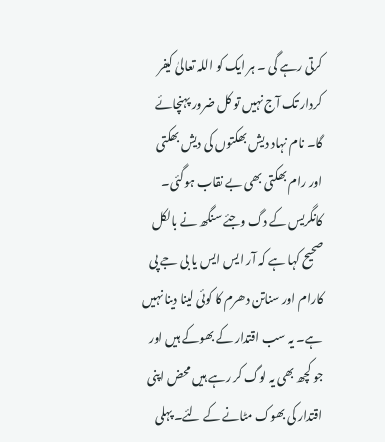کرتی رہے گی ۔ ہر ایک کو اللہ تعالیٰ کیفر کردار تک آج نہیں تو کل ضرور پہنچائے گا۔ نام نہاد دیش بھکتوں کی دیش بھکتی اور رام بھکتی بھی بے نقاب ہوگئی۔
کانگریس کے دگ وجئے سنگھ نے بالکل صحیح کہا ہے کہ آر ایس ایس یا بی جے پی کارام اور سناتن دھرم کا کوئی لینا دینا نہیں ہے۔ یہ سب اقتدار کے بھوکے ہیں اور جو کچھ بھی یہ لوگ کر رہے ہیں محض اپنی اقتدار کی بھوک مٹانے کے لئے۔ پہلی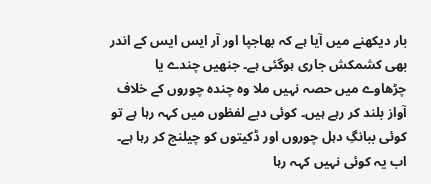بار دیکھنے میں آیا ہے کہ بھاجپا اور آر ایس ایس کے اندر بھی کشمکش جاری ہوگئی ہے۔ جنھیں چندے یا چڑھاوے میں حصہ نہیں ملا وہ چندہ چوروں کے خلاف آواز بلند کر رہے ہیں۔ کوئی دبے لفظوں میں کہہ رہا ہے تو کوئی ببانگِ دہل چوروں اور ڈکیتوں کو چیلنج کر رہا ہے۔ اب یہ کوئی نہیں کہہ رہا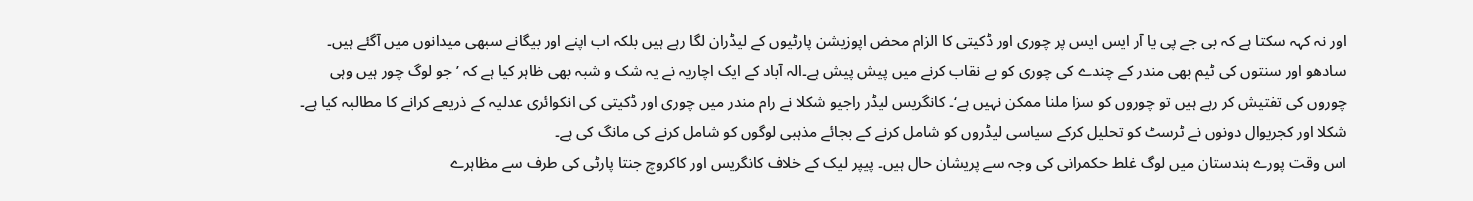اور نہ کہہ سکتا ہے کہ بی جے پی یا آر ایس ایس پر چوری اور ڈکیتی کا الزام محض اپوزیشن پارٹیوں کے لیڈران لگا رہے ہیں بلکہ اب اپنے اور بیگانے سبھی میدانوں میں آگئے ہیں۔ سادھو اور سنتوں کی ٹیم بھی مندر کے چندے کی چوری کو بے نقاب کرنے میں پیش پیش ہے۔الہ آباد کے ایک اچاریہ نے یہ شک و شبہ بھی ظاہر کیا ہے کہ ’جو لوگ چور ہیں وہی چوروں کی تفتیش کر رہے ہیں تو چوروں کو سزا ملنا ممکن نہیں ہے‘۔ کانگریس لیڈر راجیو شکلا نے رام مندر میں چوری اور ڈکیتی کی انکوائری عدلیہ کے ذریعے کرانے کا مطالبہ کیا ہے۔ شکلا اور کجریوال دونوں نے ٹرسٹ کو تحلیل کرکے سیاسی لیڈروں کو شامل کرنے کے بجائے مذہبی لوگوں کو شامل کرنے کی مانگ کی ہے۔
اس وقت پورے ہندستان میں لوگ غلط حکمرانی کی وجہ سے پریشان حال ہیں۔ پیپر لیک کے خلاف کانگریس اور کاکروچ جنتا پارٹی کی طرف سے مظاہرے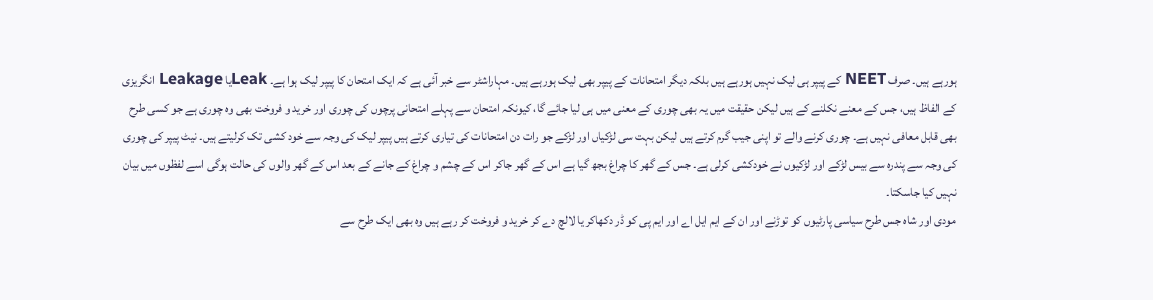ہورہے ہیں۔ صرف NEET کے پیپر ہی لیک نہیں ہورہے ہیں بلکہ دیگر امتحانات کے پیپر بھی لیک ہورہے ہیں۔ مہاراشٹر سے خبر آئی ہے کہ ایک امتحان کا پیپر لیک ہوا ہے۔ Leakیا Leakage انگریزی کے الفاظ ہیں، جس کے معنے نکلنے کے ہیں لیکن حقیقت میں یہ بھی چوری کے معنی میں ہی لیا جائے گا، کیونکہ امتحان سے پہلے امتحانی پرچوں کی چوری اور خرید و فروخت بھی وہ چوری ہے جو کسی طرح بھی قابل معافی نہیں ہے۔ چوری کرنے والے تو اپنی جیب گرم کرتے ہیں لیکن بہت سی لڑکیاں اور لڑکے جو رات دن امتحانات کی تیاری کرتے ہیں پیپر لیک کی وجہ سے خود کشی تک کرلیتے ہیں۔ نیٹ پیپر کی چوری کی وجہ سے پندرہ سے بیس لڑکے اور لڑکیوں نے خودکشی کرلی ہے۔ جس کے گھر کا چراغ بجھ گیا ہے اس کے گھر جاکر اس کے چشم و چراغ کے جانے کے بعد اس کے گھر والوں کی حالت ہوگی اسے لفظوں میں بیان نہیں کیا جاسکتا۔
مودی اور شاہ جس طرح سیاسی پارٹیوں کو توڑنے اور ان کے ایم ایل اے اور ایم پی کو ڈر دکھاکر یا لالچ دے کر خرید و فروخت کر رہے ہیں وہ بھی ایک طرح سے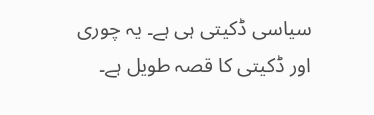سیاسی ڈکیتی ہی ہے۔ یہ چوری اور ڈکیتی کا قصہ طویل ہے۔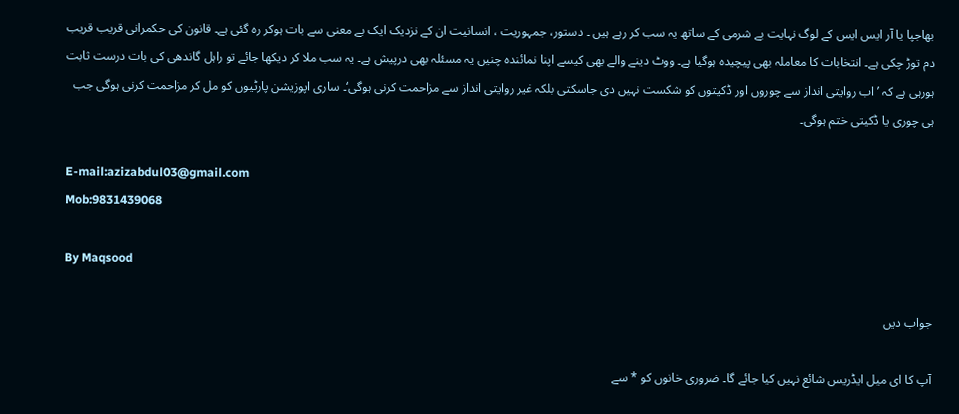بھاجپا یا آر ایس ایس کے لوگ نہایت بے شرمی کے ساتھ یہ سب کر رہے ہیں ۔ دستور، جمہوریت ، انسانیت ان کے نزدیک ایک بے معنی سے بات ہوکر رہ گئی ہے۔ قانون کی حکمرانی قریب قریب دم توڑ چکی ہے۔ انتخابات کا معاملہ بھی پیچیدہ ہوگیا ہے۔ ووٹ دینے والے بھی کیسے اپنا نمائندہ چنیں یہ مسئلہ بھی درپیش ہے۔ یہ سب ملا کر دیکھا جائے تو راہل گاندھی کی بات درست ثابت ہورہی ہے کہ ’اب روایتی انداز سے چوروں اور ڈکیتوں کو شکست نہیں دی جاسکتی بلکہ غیر روایتی انداز سے مزاحمت کرنی ہوگی‘۔ ساری اپوزیشن پارٹیوں کو مل کر مزاحمت کرنی ہوگی جب ہی چوری یا ڈکیتی ختم ہوگی۔

E-mail:azizabdul03@gmail.com
Mob:9831439068

By Maqsood

جواب دیں

آپ کا ای میل ایڈریس شائع نہیں کیا جائے گا۔ ضروری خانوں کو * سے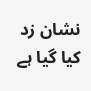نشان زد کیا گیا ہے